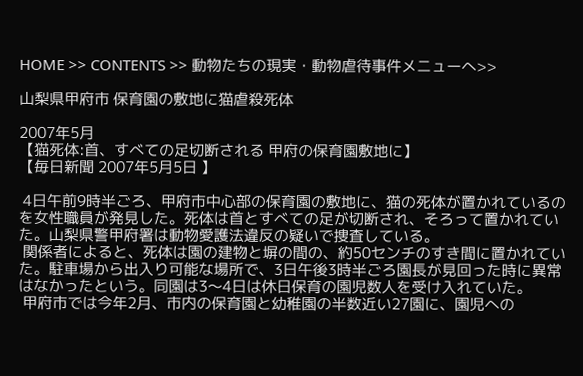HOME >> CONTENTS >> 動物たちの現実・動物虐待事件メニューへ>>

山梨県甲府市 保育園の敷地に猫虐殺死体

2007年5月
【猫死体:首、すべての足切断される 甲府の保育園敷地に】
【毎日新聞 2007年5月5日 】

 4日午前9時半ごろ、甲府市中心部の保育園の敷地に、猫の死体が置かれているのを女性職員が発見した。死体は首とすべての足が切断され、そろって置かれていた。山梨県警甲府署は動物愛護法違反の疑いで捜査している。
 関係者によると、死体は園の建物と塀の間の、約50センチのすき間に置かれていた。駐車場から出入り可能な場所で、3日午後3時半ごろ園長が見回った時に異常はなかったという。同園は3〜4日は休日保育の園児数人を受け入れていた。
 甲府市では今年2月、市内の保育園と幼稚園の半数近い27園に、園児への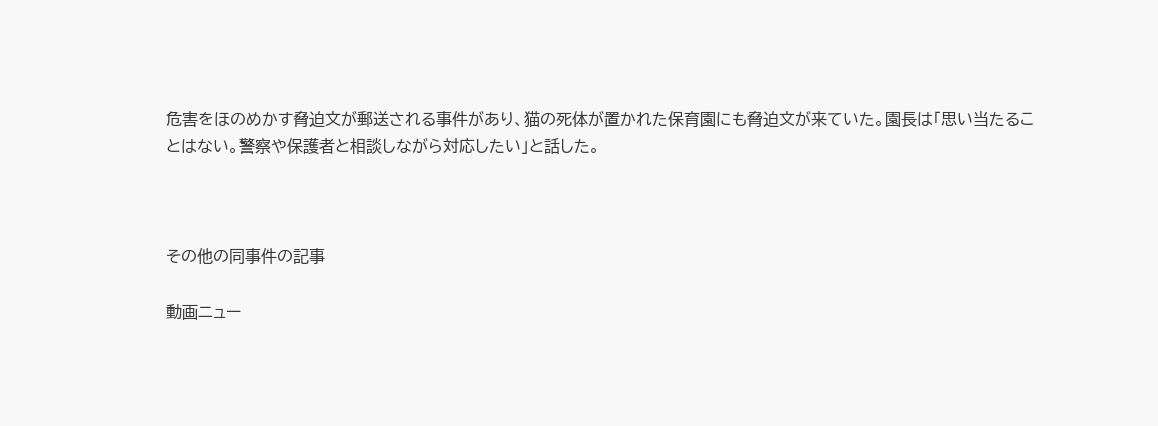危害をほのめかす脅迫文が郵送される事件があり、猫の死体が置かれた保育園にも脅迫文が来ていた。園長は「思い当たることはない。警察や保護者と相談しながら対応したい」と話した。



その他の同事件の記事

動画ニュー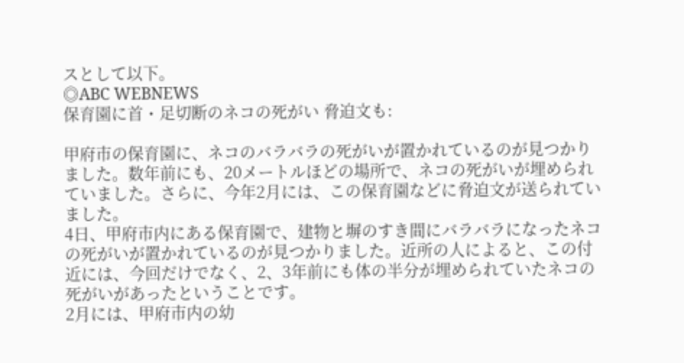スとして以下。
◎ABC WEBNEWS
保育園に首・足切断のネコの死がい 脅迫文も:

甲府市の保育園に、ネコのバラバラの死がいが置かれているのが見つかりました。数年前にも、20メートルほどの場所で、ネコの死がいが埋められていました。さらに、今年2月には、この保育園などに脅迫文が送られていました。
4日、甲府市内にある保育園で、建物と塀のすき間にバラバラになったネコの死がいが置かれているのが見つかりました。近所の人によると、この付近には、今回だけでなく、2、3年前にも体の半分が埋められていたネコの死がいがあったということです。
2月には、甲府市内の幼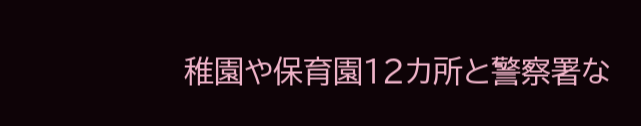稚園や保育園12カ所と警察署な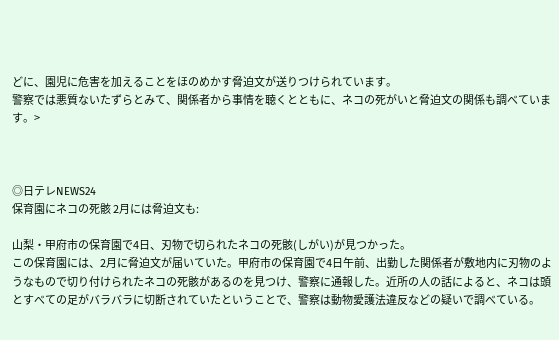どに、園児に危害を加えることをほのめかす脅迫文が送りつけられています。
警察では悪質ないたずらとみて、関係者から事情を聴くとともに、ネコの死がいと脅迫文の関係も調べています。>



◎日テレNEWS24
保育園にネコの死骸 2月には脅迫文も:

山梨・甲府市の保育園で4日、刃物で切られたネコの死骸(しがい)が見つかった。
この保育園には、2月に脅迫文が届いていた。甲府市の保育園で4日午前、出勤した関係者が敷地内に刃物のようなもので切り付けられたネコの死骸があるのを見つけ、警察に通報した。近所の人の話によると、ネコは頭とすべての足がバラバラに切断されていたということで、警察は動物愛護法違反などの疑いで調べている。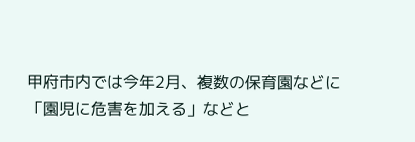甲府市内では今年2月、複数の保育園などに「園児に危害を加える」などと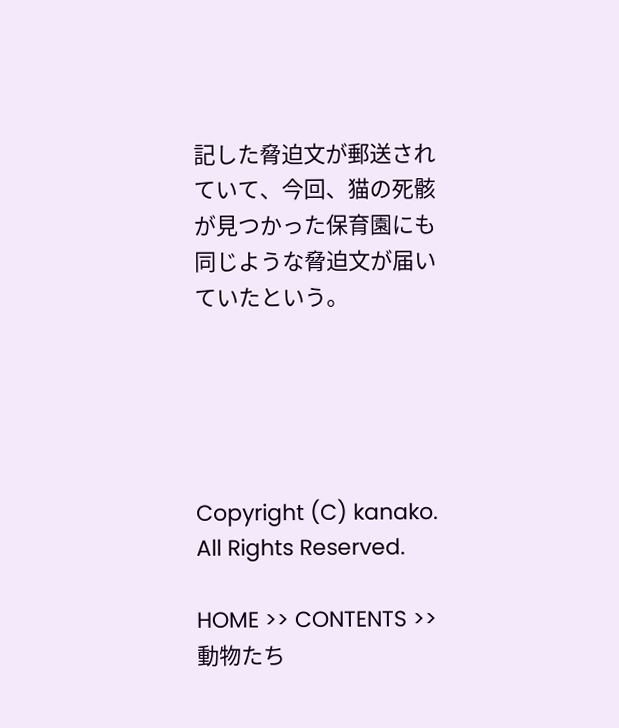記した脅迫文が郵送されていて、今回、猫の死骸が見つかった保育園にも同じような脅迫文が届いていたという。





Copyright (C) kanako. All Rights Reserved.

HOME >> CONTENTS >> 動物たち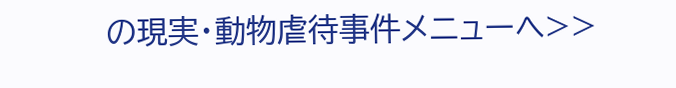の現実・動物虐待事件メニューへ>>